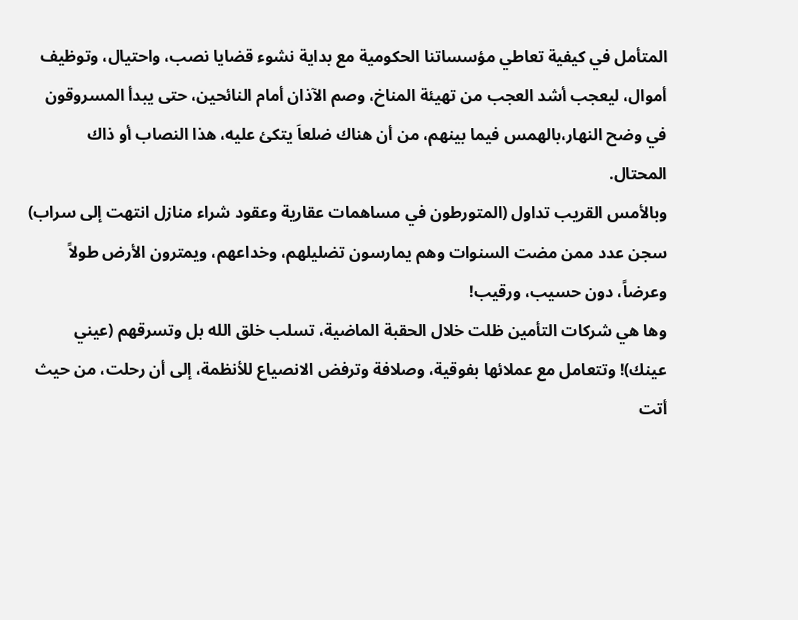المتأمل في كيفية تعاطي مؤسساتنا الحكومية مع بداية نشوء قضايا نصب، واحتيال، وتوظيف أموال، ليعجب أشد العجب من تهيئة المناخ، وصم الآذان أمام النائحين، حتى يبدأ المسروقون في وضح النهار،بالهمس فيما بينهم، من أن هناك ضلعاَ يتكئ عليه، هذا النصاب أو ذاك المحتال.
وبالأمس القريب تداول (المتورطون في مساهمات عقارية وعقود شراء منازل انتهت إلى سراب) سجن عدد ممن مضت السنوات وهم يمارسون تضليلهم، وخداعهم، ويمترون الأرض طولاً وعرضاً، دون حسيب، ورقيب!
وها هي شركات التأمين ظلت خلال الحقبة الماضية، تسلب خلق الله بل وتسرقهم (عيني عينك)! وتتعامل مع عملائها بفوقية، وصلافة وترفض الانصياع للأنظمة، إلى أن رحلت، من حيث أتت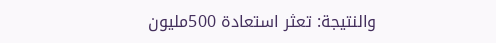والنتيجة: تعثر استعادة 500مليون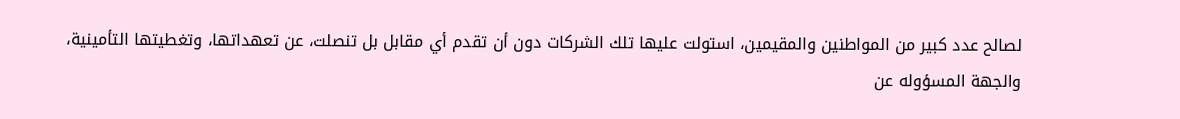لصالح عدد كبير من المواطنين والمقيمين، استولت عليها تلك الشركات دون أن تقدم أي مقابل بل تنصلت، عن تعهداتها، وتغطيتها التأمينية، والجهة المسؤوله عن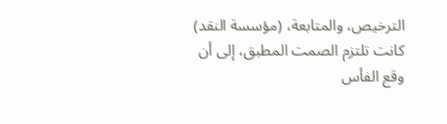الترخيص، والمتابعة، (مؤسسة النقد) كانت تلتزم الصمت المطبق، إلى أن وقع الفأس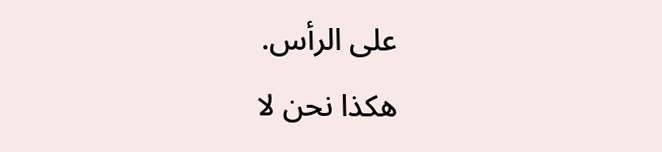على الرأس.
هكذا نحن لا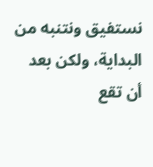نستفيق ونتنبه من البداية، ولكن بعد أن تقع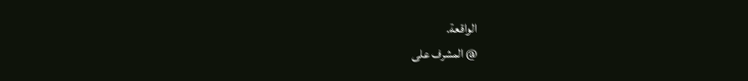الواقعة.
@ المشرف على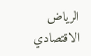الرياض الاقتصادي